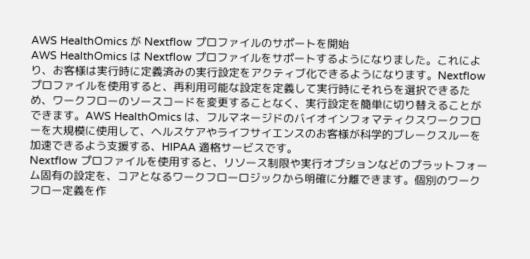AWS HealthOmics が Nextflow プロファイルのサポートを開始
AWS HealthOmics は Nextflow プロファイルをサポートするようになりました。これにより、お客様は実行時に定義済みの実行設定をアクティブ化できるようになります。Nextflow プロファイルを使用すると、再利用可能な設定を定義して実行時にそれらを選択できるため、ワークフローのソースコードを変更することなく、実行設定を簡単に切り替えることができます。AWS HealthOmics は、フルマネージドのバイオインフォマティクスワークフローを大規模に使用して、ヘルスケアやライフサイエンスのお客様が科学的ブレークスルーを加速できるよう支援する、HIPAA 適格サービスです。
Nextflow プロファイルを使用すると、リソース制限や実行オプションなどのプラットフォーム固有の設定を、コアとなるワークフローロジックから明確に分離できます。個別のワークフロー定義を作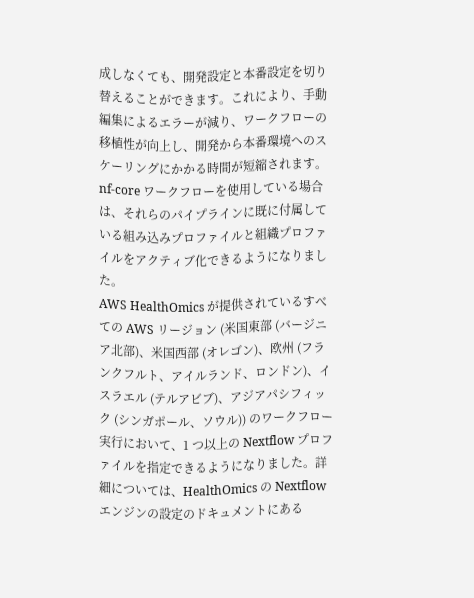成しなくても、開発設定と本番設定を切り替えることができます。これにより、手動編集によるエラーが減り、ワークフローの移植性が向上し、開発から本番環境へのスケーリングにかかる時間が短縮されます。nf-core ワークフローを使用している場合は、それらのパイプラインに既に付属している組み込みプロファイルと組織プロファイルをアクティブ化できるようになりました。
AWS HealthOmics が提供されているすべての AWS リージョン (米国東部 (バージニア北部)、米国西部 (オレゴン)、欧州 (フランクフルト、アイルランド、ロンドン)、イスラエル (テルアビブ)、アジアパシフィック (シンガポール、ソウル)) のワークフロー実行において、1 つ以上の Nextflow プロファイルを指定できるようになりました。詳細については、HealthOmics の Nextflow エンジンの設定のドキュメントにある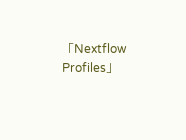「Nextflow Profiles」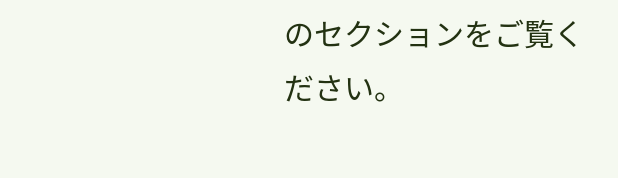のセクションをご覧ください。